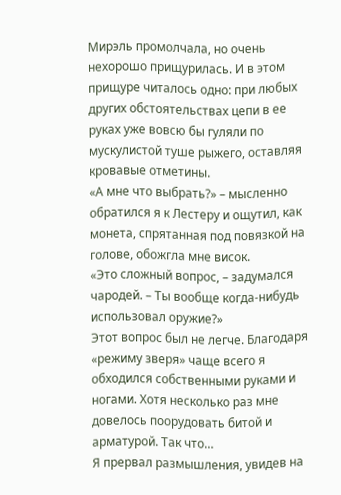Мирэль промолчала, но очень нехорошо прищурилась. И в этом прищуре читалось одно: при любых других обстоятельствах цепи в ее руках уже вовсю бы гуляли по мускулистой туше рыжего, оставляя кровавые отметины.
«А мне что выбрать?» – мысленно обратился я к Лестеру и ощутил, как монета, спрятанная под повязкой на голове, обожгла мне висок.
«Это сложный вопрос, – задумался чародей. – Ты вообще когда-нибудь использовал оружие?»
Этот вопрос был не легче. Благодаря «режиму зверя» чаще всего я обходился собственными руками и ногами. Хотя несколько раз мне довелось поорудовать битой и арматурой. Так что…
Я прервал размышления, увидев на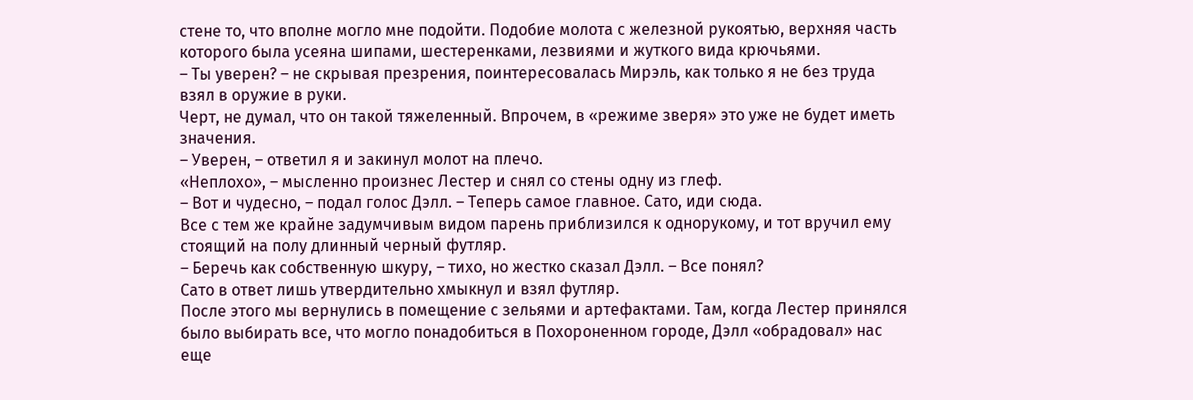стене то, что вполне могло мне подойти. Подобие молота с железной рукоятью, верхняя часть которого была усеяна шипами, шестеренками, лезвиями и жуткого вида крючьями.
– Ты уверен? – не скрывая презрения, поинтересовалась Мирэль, как только я не без труда взял в оружие в руки.
Черт, не думал, что он такой тяжеленный. Впрочем, в «режиме зверя» это уже не будет иметь значения.
– Уверен, – ответил я и закинул молот на плечо.
«Неплохо», – мысленно произнес Лестер и снял со стены одну из глеф.
– Вот и чудесно, – подал голос Дэлл. – Теперь самое главное. Сато, иди сюда.
Все с тем же крайне задумчивым видом парень приблизился к однорукому, и тот вручил ему стоящий на полу длинный черный футляр.
– Беречь как собственную шкуру, – тихо, но жестко сказал Дэлл. – Все понял?
Сато в ответ лишь утвердительно хмыкнул и взял футляр.
После этого мы вернулись в помещение с зельями и артефактами. Там, когда Лестер принялся было выбирать все, что могло понадобиться в Похороненном городе, Дэлл «обрадовал» нас еще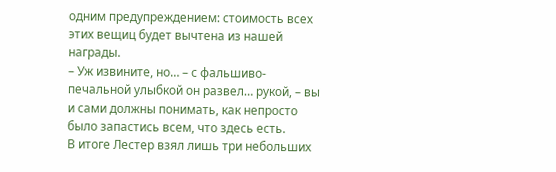одним предупреждением: стоимость всех этих вещиц будет вычтена из нашей награды.
– Уж извините, но… – с фальшиво-печальной улыбкой он развел… рукой, – вы и сами должны понимать, как непросто было запастись всем, что здесь есть.
В итоге Лестер взял лишь три небольших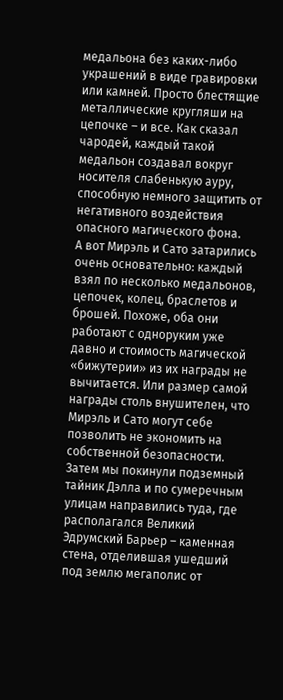медальона без каких-либо украшений в виде гравировки или камней. Просто блестящие металлические кругляши на цепочке – и все. Как сказал чародей, каждый такой медальон создавал вокруг носителя слабенькую ауру, способную немного защитить от негативного воздействия опасного магического фона.
А вот Мирэль и Сато затарились очень основательно: каждый взял по несколько медальонов, цепочек, колец, браслетов и брошей. Похоже, оба они работают с одноруким уже давно и стоимость магической «бижутерии» из их награды не вычитается. Или размер самой награды столь внушителен, что Мирэль и Сато могут себе позволить не экономить на собственной безопасности.
Затем мы покинули подземный тайник Дэлла и по сумеречным улицам направились туда, где располагался Великий Эдрумский Барьер – каменная стена, отделившая ушедший под землю мегаполис от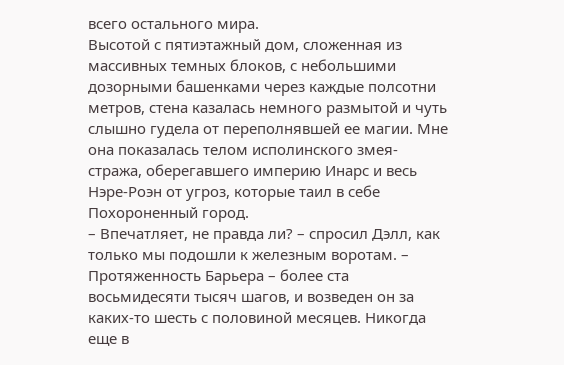всего остального мира.
Высотой с пятиэтажный дом, сложенная из массивных темных блоков, с небольшими дозорными башенками через каждые полсотни метров, стена казалась немного размытой и чуть слышно гудела от переполнявшей ее магии. Мне она показалась телом исполинского змея-стража, оберегавшего империю Инарс и весь Нэре-Роэн от угроз, которые таил в себе Похороненный город.
– Впечатляет, не правда ли? – спросил Дэлл, как только мы подошли к железным воротам. – Протяженность Барьера – более ста восьмидесяти тысяч шагов, и возведен он за каких-то шесть с половиной месяцев. Никогда еще в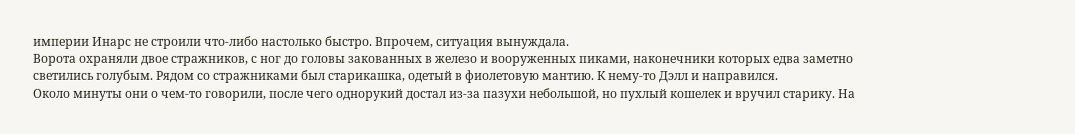империи Инарс не строили что-либо настолько быстро. Впрочем, ситуация вынуждала.
Ворота охраняли двое стражников, с ног до головы закованных в железо и вооруженных пиками, наконечники которых едва заметно светились голубым. Рядом со стражниками был старикашка, одетый в фиолетовую мантию. К нему-то Дэлл и направился.
Около минуты они о чем-то говорили, после чего однорукий достал из-за пазухи небольшой, но пухлый кошелек и вручил старику. На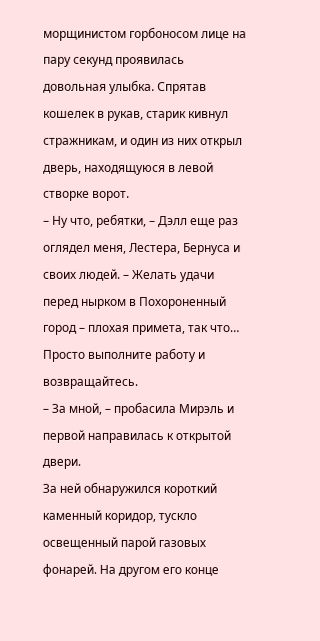морщинистом горбоносом лице на пару секунд проявилась довольная улыбка. Спрятав кошелек в рукав, старик кивнул стражникам, и один из них открыл дверь, находящуюся в левой створке ворот.
– Ну что, ребятки, – Дэлл еще раз оглядел меня, Лестера, Бернуса и своих людей. – Желать удачи перед нырком в Похороненный город – плохая примета, так что… Просто выполните работу и возвращайтесь.
– За мной, – пробасила Мирэль и первой направилась к открытой двери.
За ней обнаружился короткий каменный коридор, тускло освещенный парой газовых фонарей. На другом его конце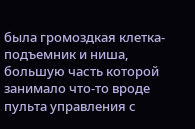была громоздкая клетка-подъемник и ниша, большую часть которой занимало что-то вроде пульта управления с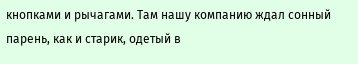кнопками и рычагами. Там нашу компанию ждал сонный парень, как и старик, одетый в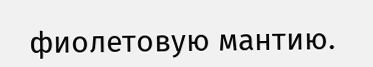фиолетовую мантию.